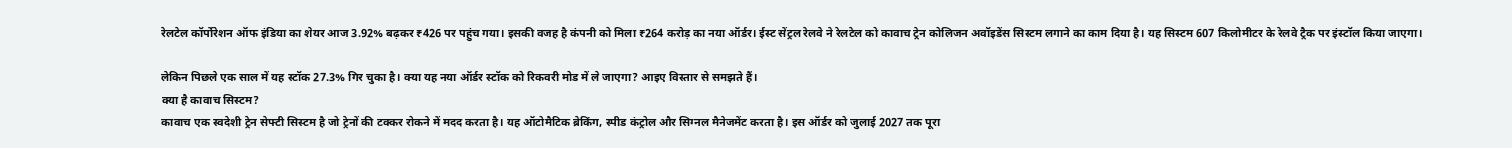रेलटेल कॉर्पोरेशन ऑफ इंडिया का शेयर आज 3.92% बढ़कर ₹426 पर पहुंच गया। इसकी वजह है कंपनी को मिला ₹264 करोड़ का नया ऑर्डर। ईस्ट सेंट्रल रेलवे ने रेलटेल को कावाच ट्रेन कोलिजन अवॉइडेंस सिस्टम लगाने का काम दिया है। यह सिस्टम 607 किलोमीटर के रेलवे ट्रैक पर इंस्टॉल किया जाएगा।

लेकिन पिछले एक साल में यह स्टॉक 27.3% गिर चुका है। क्या यह नया ऑर्डर स्टॉक को रिकवरी मोड में ले जाएगा? आइए विस्तार से समझते हैं।
क्या है कावाच सिस्टम?
कावाच एक स्वदेशी ट्रेन सेफ्टी सिस्टम है जो ट्रेनों की टक्कर रोकने में मदद करता है। यह ऑटोमैटिक ब्रेकिंग, स्पीड कंट्रोल और सिग्नल मैनेजमेंट करता है। इस ऑर्डर को जुलाई 2027 तक पूरा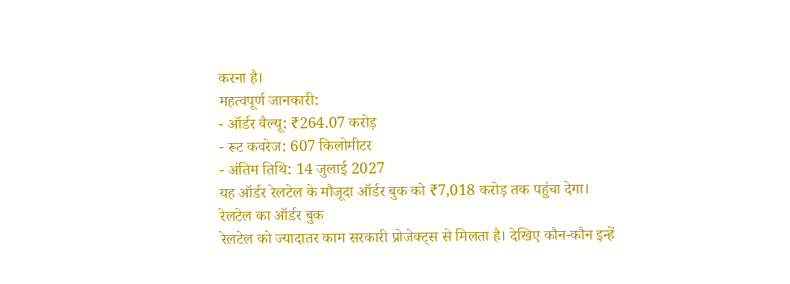करना है।
महत्वपूर्ण जानकारी:
- ऑर्डर वैल्यू: ₹264.07 करोड़
- रूट कवरेज: 607 किलोमीटर
- अंतिम तिथि: 14 जुलाई 2027
यह ऑर्डर रेलटेल के मौजूदा ऑर्डर बुक को ₹7,018 करोड़ तक पहुंचा देगा।
रेलटेल का ऑर्डर बुक
रेलटेल को ज्यादातर काम सरकारी प्रोजेक्ट्स से मिलता है। देखिए कौन-कौन इन्हें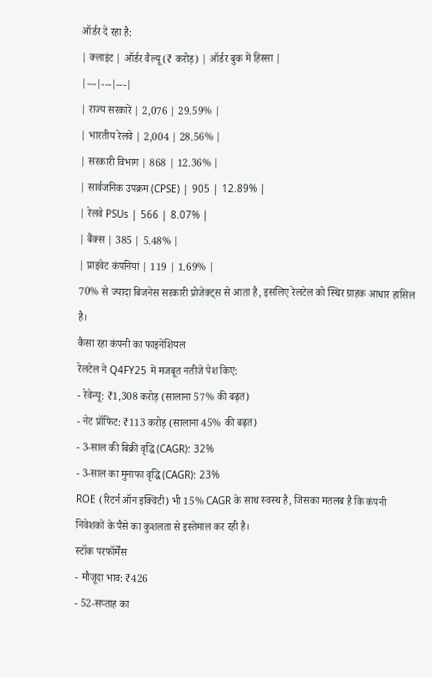ऑर्डर दे रहा है:
| क्लाइंट | ऑर्डर वैल्यू (₹ करोड़) | ऑर्डर बुक में हिस्सा |
|---|---|---|
| राज्य सरकारें | 2,076 | 29.59% |
| भारतीय रेलवे | 2,004 | 28.56% |
| सरकारी विभाग | 868 | 12.36% |
| सार्वजनिक उपक्रम (CPSE) | 905 | 12.89% |
| रेलवे PSUs | 566 | 8.07% |
| बैंक्स | 385 | 5.48% |
| प्राइवेट कंपनियां | 119 | 1.69% |
70% से ज्यादा बिजनेस सरकारी प्रोजेक्ट्स से आता है, इसलिए रेलटेल को स्थिर ग्राहक आधार हासिल है।
कैसा रहा कंपनी का फाइनेंशियल
रेलटेल ने Q4FY25 में मजबूत नतीजे पेश किए:
- रेवेन्यू: ₹1,308 करोड़ (सालाना 57% की बढ़त)
- नेट प्रॉफिट: ₹113 करोड़ (सालाना 45% की बढ़त)
- 3-साल की बिक्री वृद्धि (CAGR): 32%
- 3-साल का मुनाफा वृद्धि (CAGR): 23%
ROE (रिटर्न ऑन इक्विटी) भी 15% CAGR के साथ स्वस्थ है, जिसका मतलब है कि कंपनी निवेशकों के पैसे का कुशलता से इस्तेमाल कर रही है।
स्टॉक परफॉर्मेंस
- मौजूदा भाव: ₹426
- 52-सप्ताह का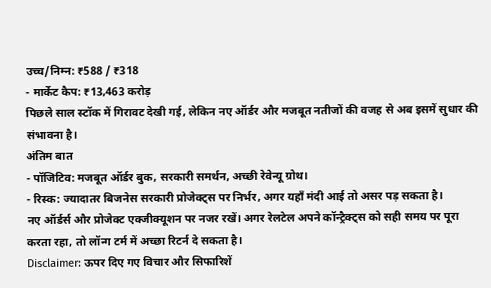उच्च/निम्न: ₹588 / ₹318
- मार्केट कैप: ₹13,463 करोड़
पिछले साल स्टॉक में गिरावट देखी गई, लेकिन नए ऑर्डर और मजबूत नतीजों की वजह से अब इसमें सुधार की संभावना है।
अंतिम बात
- पॉजिटिव: मजबूत ऑर्डर बुक, सरकारी समर्थन, अच्छी रेवेन्यू ग्रोथ।
- रिस्क: ज्यादातर बिजनेस सरकारी प्रोजेक्ट्स पर निर्भर, अगर यहाँ मंदी आई तो असर पड़ सकता है।
नए ऑर्डर्स और प्रोजेक्ट एक्जीक्यूशन पर नजर रखें। अगर रेलटेल अपने कॉन्ट्रैक्ट्स को सही समय पर पूरा करता रहा, तो लॉन्ग टर्म में अच्छा रिटर्न दे सकता है।
Disclaimer: ऊपर दिए गए विचार और सिफारिशें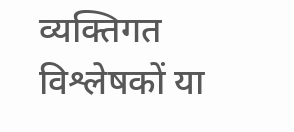व्यक्तिगत विश्लेषकों या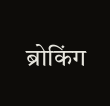ब्रोकिंग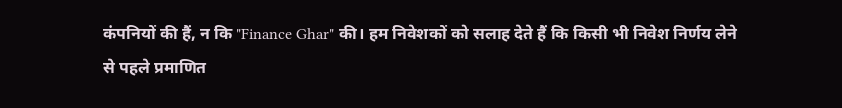कंपनियों की हैं, न कि "Finance Ghar" की। हम निवेशकों को सलाह देते हैं कि किसी भी निवेश निर्णय लेने से पहले प्रमाणित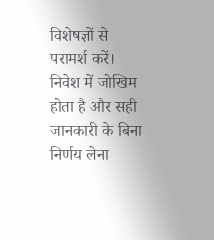विशेषज्ञों से परामर्श करें। निवेश में जोखिम होता है और सही जानकारी के बिना निर्णय लेना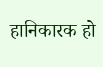हानिकारक हो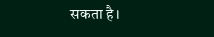सकता है।